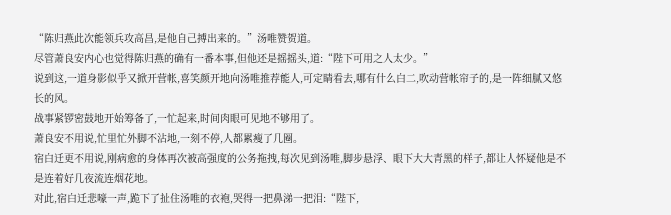“陈归燕此次能领兵攻高昌,是他自己搏出来的。”汤唯赞贺道。
尽管萧良安内心也觉得陈归燕的确有一番本事,但他还是摇摇头,道:“陛下可用之人太少。”
说到这,一道身影似乎又掀开营帐,喜笑颜开地向汤唯推荐能人,可定睛看去,哪有什么白二,吹动营帐帘子的,是一阵细腻又悠长的风。
战事紧锣密鼓地开始筹备了,一忙起来,时间肉眼可见地不够用了。
萧良安不用说,忙里忙外脚不沾地,一刻不停,人都累瘦了几圈。
宿白迁更不用说,刚病愈的身体再次被高强度的公务拖拽,每次见到汤唯,脚步悬浮、眼下大大青黑的样子,都让人怀疑他是不是连着好几夜流连烟花地。
对此,宿白迁悲嚎一声,跪下了扯住汤唯的衣袍,哭得一把鼻涕一把泪:“陛下,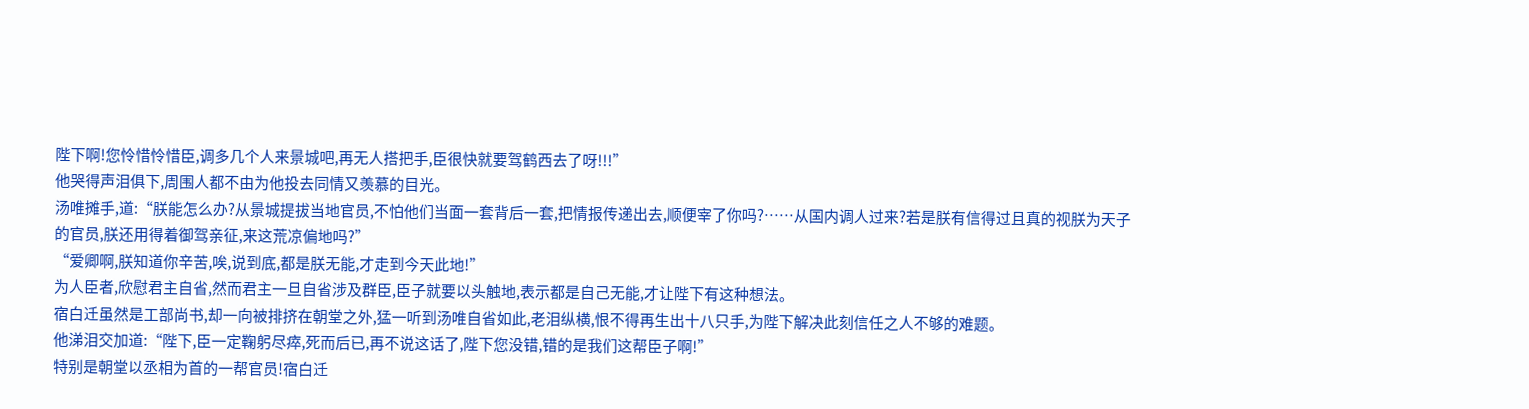陛下啊!您怜惜怜惜臣,调多几个人来景城吧,再无人搭把手,臣很快就要驾鹤西去了呀!!!”
他哭得声泪俱下,周围人都不由为他投去同情又羡慕的目光。
汤唯摊手,道:“朕能怎么办?从景城提拔当地官员,不怕他们当面一套背后一套,把情报传递出去,顺便宰了你吗?……从国内调人过来?若是朕有信得过且真的视朕为天子的官员,朕还用得着御驾亲征,来这荒凉偏地吗?”
“爱卿啊,朕知道你辛苦,唉,说到底,都是朕无能,才走到今天此地!”
为人臣者,欣慰君主自省,然而君主一旦自省涉及群臣,臣子就要以头触地,表示都是自己无能,才让陛下有这种想法。
宿白迁虽然是工部尚书,却一向被排挤在朝堂之外,猛一听到汤唯自省如此,老泪纵横,恨不得再生出十八只手,为陛下解决此刻信任之人不够的难题。
他涕泪交加道:“陛下,臣一定鞠躬尽瘁,死而后已,再不说这话了,陛下您没错,错的是我们这帮臣子啊!”
特别是朝堂以丞相为首的一帮官员!宿白迁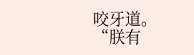咬牙道。
“朕有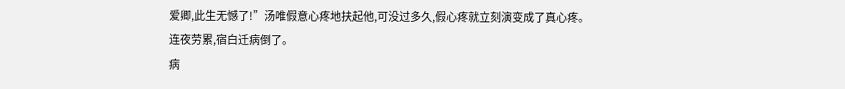爱卿,此生无憾了!”汤唯假意心疼地扶起他,可没过多久,假心疼就立刻演变成了真心疼。
连夜劳累,宿白迁病倒了。
病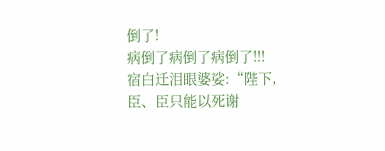倒了!
病倒了病倒了病倒了!!!
宿白迁泪眼婆娑:“陛下,臣、臣只能以死谢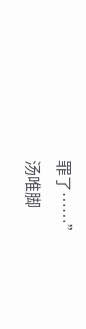罪了……”
汤唯脚